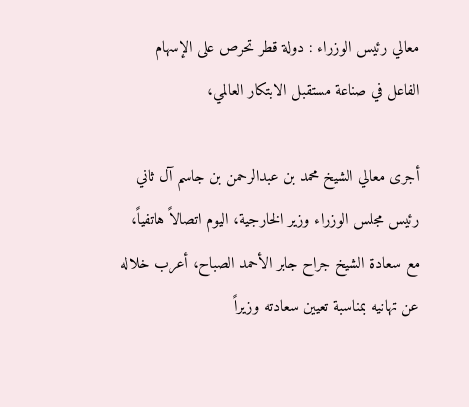معالي رئيس الوزراء : دولة قطر تحرص على الإسهام الفاعل في صناعة مستقبل الابتكار العالمي،

أجرى معالي الشيخ محمد بن عبدالرحمن بن جاسم آل ثاني رئيس مجلس الوزراء وزير الخارجية، اليوم اتصالاً هاتفياً، مع سعادة الشيخ جراح جابر الأحمد الصباح، أعرب خلاله عن تهانيه بمناسبة تعيين سعادته وزيراً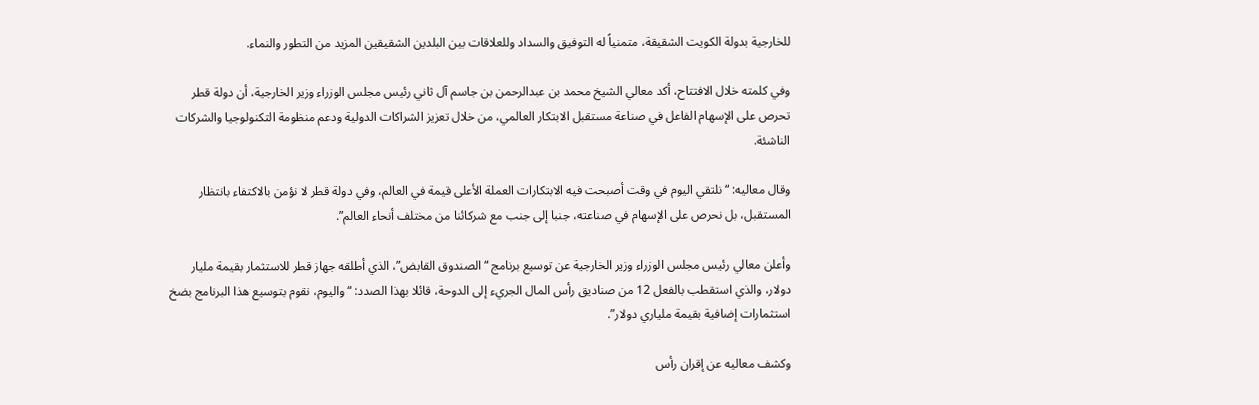للخارجية بدولة الكويت الشقيقة، متمنياً له التوفيق والسداد وللعلاقات بين البلدين الشقيقين المزيد من التطور والنماء.

وفي كلمته خلال الافتتاح، أكد معالي الشيخ محمد بن عبدالرحمن بن جاسم آل ثاني رئيس مجلس الوزراء وزير الخارجية، أن دولة قطر تحرص على الإسهام الفاعل في صناعة مستقبل الابتكار العالمي، من خلال تعزيز الشراكات الدولية ودعم منظومة التكنولوجيا والشركات الناشئة.

وقال معاليه: “نلتقي اليوم في وقت أصبحت فيه الابتكارات العملة الأعلى قيمة في العالم، وفي دولة قطر لا نؤمن بالاكتفاء بانتظار المستقبل، بل نحرص على الإسهام في صناعته، جنبا إلى جنب مع شركائنا من مختلف أنحاء العالم”.

وأعلن معالي رئيس مجلس الوزراء وزير الخارجية عن توسيع برنامج “الصندوق القابض”، الذي أطلقه جهاز قطر للاستثمار بقيمة مليار دولار، والذي استقطب بالفعل 12 من صناديق رأس المال الجريء إلى الدوحة، قائلا بهذا الصدد: “واليوم، نقوم بتوسيع هذا البرنامج بضخ استثمارات إضافية بقيمة ملياري دولار”.

وكشف معاليه عن إقران رأس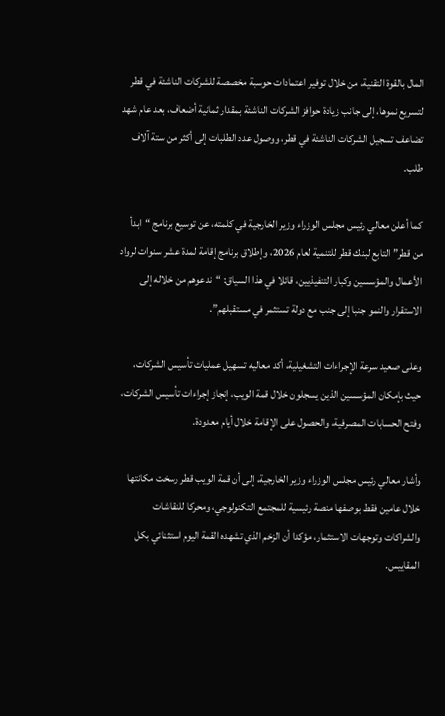المال بالقوة التقنية، من خلال توفير اعتمادات حوسبة مخصصة للشركات الناشئة في قطر لتسريع نموها، إلى جانب زيادة حوافز الشركات الناشئة بمقدار ثمانية أضعاف، بعد عام شهد تضاعف تسجيل الشركات الناشئة في قطر، ووصول عدد الطلبات إلى أكثر من ستة آلاف طلب.

كما أعلن معالي رئيس مجلس الوزراء وزير الخارجية في كلمته، عن توسيع برنامج “ابدأ من قطر” التابع لبنك قطر للتنمية لعام 2026، وإطلاق برنامج إقامة لمدة عشر سنوات لرواد الأعمال والمؤسسين وكبار التنفيذيين، قائلا في هذا السياق: “ندعوهم من خلاله إلى الاستقرار والنمو جنبا إلى جنب مع دولة تستثمر في مستقبلهم”.

وعلى صعيد سرعة الإجراءات التشغيلية، أكد معاليه تسهيل عمليات تأسيس الشركات، حيث بإمكان المؤسسين الذين يسجلون خلال قمة الويب، إنجاز إجراءات تأسيس الشركات، وفتح الحسابات المصرفية، والحصول على الإقامة خلال أيام معدودة.

وأشار معالي رئيس مجلس الوزراء وزير الخارجية، إلى أن قمة الويب قطر رسخت مكانتها خلال عامين فقط بوصفها منصة رئيسية للمجتمع التكنولوجي، ومحركا للنقاشات والشراكات وتوجهات الاستثمار، مؤكدا أن الزخم الذي تشهده القمة اليوم استثنائي بكل المقاييس.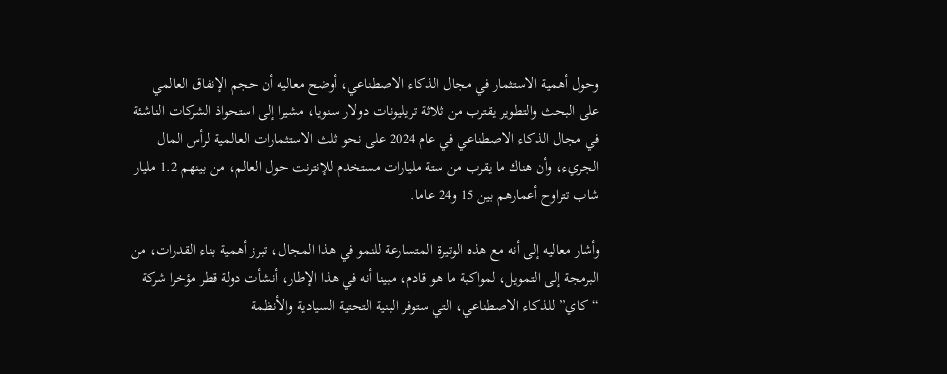وحول أهمية الاستثمار في مجال الذكاء الاصطناعي، أوضح معاليه أن حجم الإنفاق العالمي على البحث والتطوير يقترب من ثلاثة تريليونات دولار سنويا، مشيرا إلى استحواذ الشركات الناشئة في مجال الذكاء الاصطناعي في عام 2024 على نحو ثلث الاستثمارات العالمية لرأس المال الجريء، وأن هناك ما يقرب من ستة مليارات مستخدم للإنترنت حول العالم، من بينهم 1.2 مليار شاب تتراوح أعمارهم بين 15 و24 عاما.

وأشار معاليه إلى أنه مع هذه الوتيرة المتسارعة للنمو في هذا المجال، تبرز أهمية بناء القدرات، من البرمجة إلى التمويل، لمواكبة ما هو قادم، مبينا أنه في هذا الإطار، أنشأت دولة قطر مؤخرا شركة “كاي” للذكاء الاصطناعي، التي ستوفر البنية التحتية السيادية والأنظمة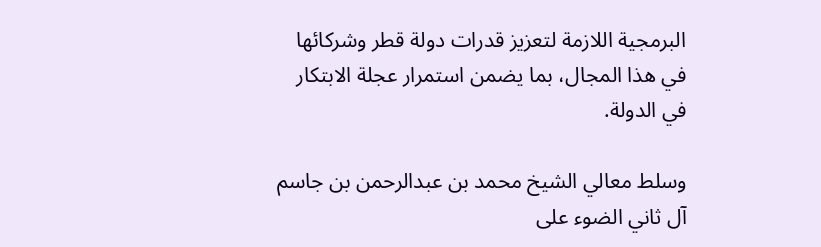البرمجية اللازمة لتعزيز قدرات دولة قطر وشركائها في هذا المجال، بما يضمن استمرار عجلة الابتكار في الدولة.

وسلط معالي الشيخ محمد بن عبدالرحمن بن جاسم آل ثاني الضوء على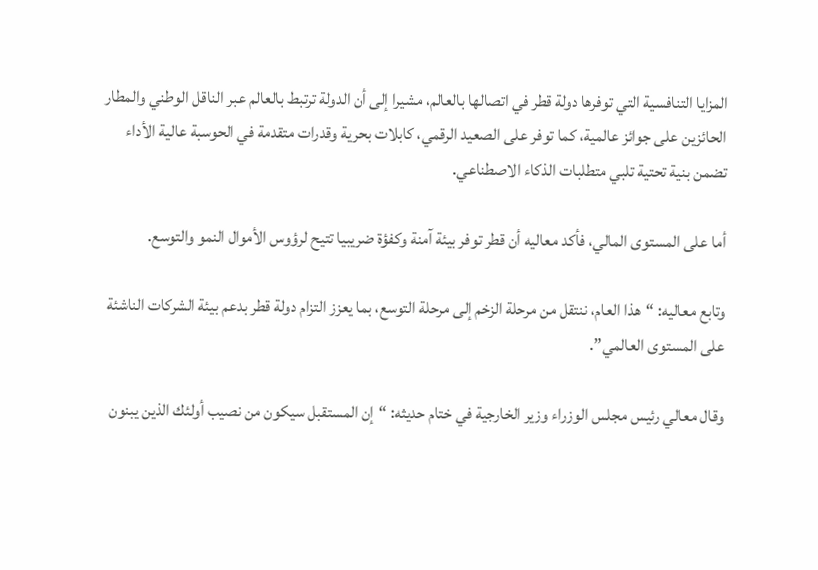المزايا التنافسية التي توفرها دولة قطر في اتصالها بالعالم، مشيرا إلى أن الدولة ترتبط بالعالم عبر الناقل الوطني والمطار الحائزين على جوائز عالمية، كما توفر على الصعيد الرقمي، كابلات بحرية وقدرات متقدمة في الحوسبة عالية الأداء تضمن بنية تحتية تلبي متطلبات الذكاء الاصطناعي.

أما على المستوى المالي، فأكد معاليه أن قطر توفر بيئة آمنة وكفؤة ضريبيا تتيح لرؤوس الأموال النمو والتوسع.

وتابع معاليه: “هذا العام، ننتقل من مرحلة الزخم إلى مرحلة التوسع، بما يعزز التزام دولة قطر بدعم بيئة الشركات الناشئة على المستوى العالمي”.

وقال معالي رئيس مجلس الوزراء وزير الخارجية في ختام حديثه: “إن المستقبل سيكون من نصيب أولئك الذين يبنون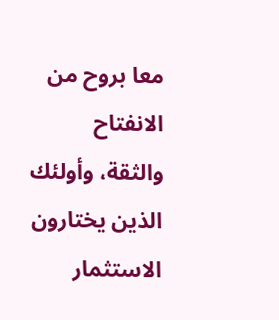معا بروح من الانفتاح والثقة، وأولئك الذين يختارون الاستثمار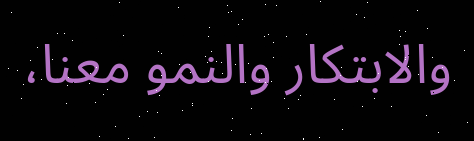والابتكار والنمو معنا،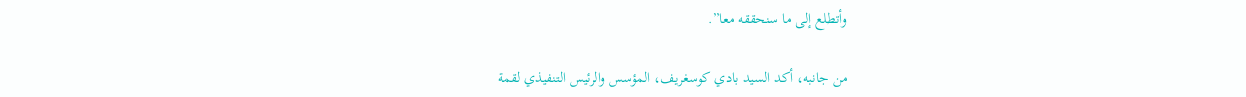وأتطلع إلى ما سنحققه معا”.

من جانبه، أكد السيد بادي كوسغريف، المؤسس والرئيس التنفيذي لقمة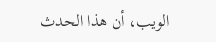الويب، أن هذا الحدث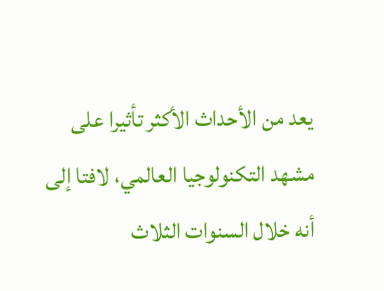يعد من الأحداث الأكثر تأثيرا على مشهد التكنولوجيا العالمي، لافتا إلى أنه خلال السنوات الثلاث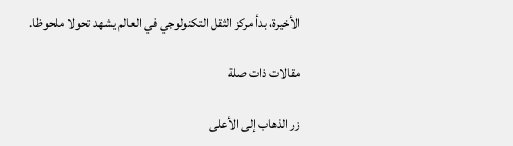الأخيرة، بدأ مركز الثقل التكنولوجي في العالم يشهد تحولا ملحوظا.

مقالات ذات صلة

زر الذهاب إلى الأعلى